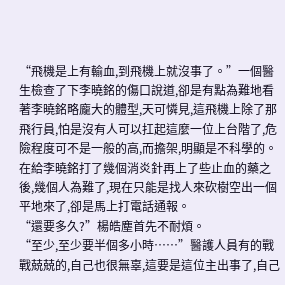“飛機是上有輸血,到飛機上就沒事了。”一個醫生檢查了下李曉銘的傷口說道,卻是有點為難地看著李曉銘略龐大的體型,天可憐見,這飛機上除了那飛行員,怕是沒有人可以扛起這麼一位上台階了,危險程度可不是一般的高,而擔架,明顯是不科學的。
在給李曉銘打了幾個消炎針再上了些止血的藥之後,幾個人為難了,現在只能是找人來砍樹空出一個平地來了,卻是馬上打電話通報。
“還要多久?”楊皓塵首先不耐煩。
“至少,至少要半個多小時……”醫護人員有的戰戰兢兢的,自己也很無辜,這要是這位主出事了,自己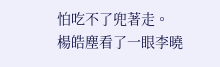怕吃不了兜著走。
楊皓塵看了一眼李曉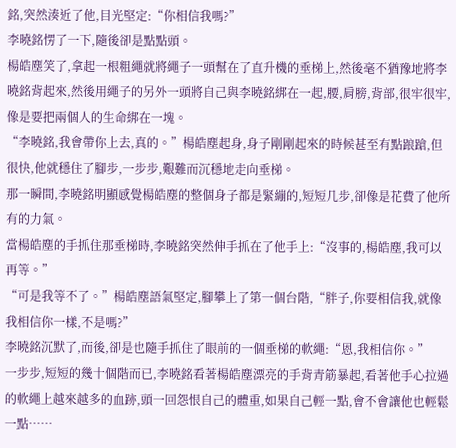銘,突然湊近了他,目光堅定:“你相信我嗎?”
李曉銘愣了一下,隨後卻是點點頭。
楊皓塵笑了,拿起一根粗繩就將繩子一頭幫在了直升機的垂梯上,然後毫不猶豫地將李曉銘背起來,然後用繩子的另外一頭將自己與李曉銘綁在一起,腰,肩膀,背部,很牢很牢,像是要把兩個人的生命綁在一塊。
“李曉銘,我會帶你上去,真的。”楊皓塵起身,身子剛剛起來的時候甚至有點踉蹌,但很快,他就穩住了腳步,一步步,艱難而沉穩地走向垂梯。
那一瞬間,李曉銘明顯感覺楊皓塵的整個身子都是緊繃的,短短几步,卻像是花費了他所有的力氣。
當楊皓塵的手抓住那垂梯時,李曉銘突然伸手抓在了他手上:“沒事的,楊皓塵,我可以再等。”
“可是我等不了。”楊皓塵語氣堅定,腳攀上了第一個台階,“胖子,你要相信我,就像我相信你一樣,不是嗎?”
李曉銘沉默了,而後,卻是也隨手抓住了眼前的一個垂梯的軟繩:“恩,我相信你。”
一步步,短短的幾十個階而已,李曉銘看著楊皓塵漂亮的手背青筋暴起,看著他手心拉過的軟繩上越來越多的血跡,頭一回怨恨自己的體重,如果自己輕一點,會不會讓他也輕鬆一點……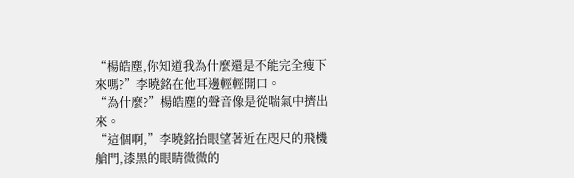“楊皓塵,你知道我為什麼還是不能完全瘦下來嗎?”李曉銘在他耳邊輕輕開口。
“為什麼?”楊皓塵的聲音像是從喘氣中擠出來。
“這個啊,”李曉銘抬眼望著近在咫尺的飛機艙門,漆黑的眼睛微微的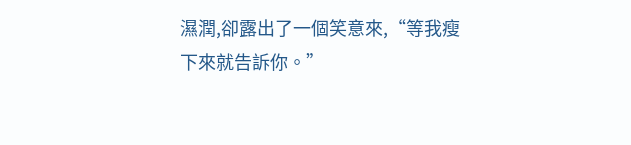濕潤,卻露出了一個笑意來,“等我瘦下來就告訴你。”